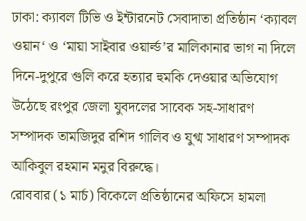ঢাকা: ক্যাবল টিভি ও ইন্টারনেট সেবাদাতা প্রতিষ্ঠান ‘ক্যাবল ওয়ান‘ ও ‘মায়া সাইবার ওয়ার্ল্ড’র মালিকানার ভাগ না দিলে দিনে-দুপুরে গুলি করে হত্যার হুমকি দেওয়ার অভিযোগ উঠেছে রংপুর জেলা যুবদলের সাবেক সহ-সাধারণ সম্পাদক তামজিদুর রশিদ গালিব ও যুগ্ম সাধারণ সম্পাদক আকিবুল রহমান মনুর বিরুদ্ধে।
রোববার (১ মার্চ) বিকেলে প্রতিষ্ঠানের অফিসে হামলা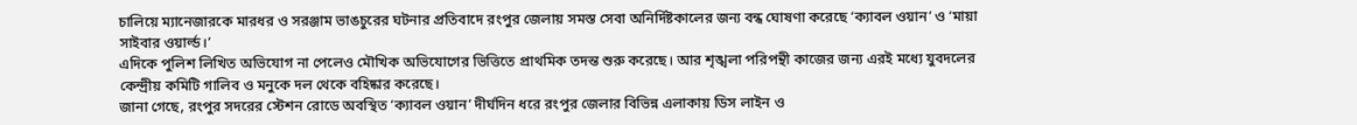চালিয়ে ম্যানেজারকে মারধর ও সরঞ্জাম ভাঙচুরের ঘটনার প্রতিবাদে রংপুর জেলায় সমস্ত সেবা অনির্দিষ্টকালের জন্য বন্ধ ঘোষণা করেছে ‘ক্যাবল ওয়ান’ ও ‘মায়া সাইবার ওয়ার্ল্ড।’
এদিকে পুলিশ লিখিত অভিযোগ না পেলেও মৌখিক অভিযোগের ভিত্তিতে প্রাথমিক তদন্ত শুরু করেছে। আর শৃঙ্খলা পরিপন্থী কাজের জন্য এরই মধ্যে যুবদলের কেন্দ্রীয় কমিটি গালিব ও মনুকে দল থেকে বহিষ্কার করেছে।
জানা গেছে, রংপুর সদরের স্টেশন রোডে অবস্থিত ‘ক্যাবল ওয়ান’ দীর্ঘদিন ধরে রংপুর জেলার বিভিন্ন এলাকায় ডিস লাইন ও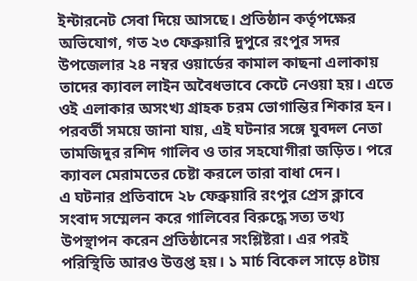ইন্টারনেট সেবা দিয়ে আসছে। প্রতিষ্ঠান কর্তৃপক্ষের অভিযোগ, গত ২৩ ফেব্রুয়ারি দুপুরে রংপুর সদর উপজেলার ২৪ নম্বর ওয়ার্ডের কামাল কাছনা এলাকায় তাদের ক্যাবল লাইন অবৈধভাবে কেটে নেওয়া হয়। এতে ওই এলাকার অসংখ্য গ্রাহক চরম ভোগান্তির শিকার হন। পরবর্তী সময়ে জানা যায়, এই ঘটনার সঙ্গে যুবদল নেতা তামজিদুর রশিদ গালিব ও তার সহযোগীরা জড়িত। পরে ক্যাবল মেরামতের চেষ্টা করলে তারা বাধা দেন।
এ ঘটনার প্রতিবাদে ২৮ ফেব্রুয়ারি রংপুর প্রেস ক্লাবে সংবাদ সম্মেলন করে গালিবের বিরুদ্ধে সত্য তথ্য উপস্থাপন করেন প্রতিষ্ঠানের সংশ্লিষ্টরা। এর পরই পরিস্থিতি আরও উত্তপ্ত হয়। ১ মার্চ বিকেল সাড়ে ৪টায়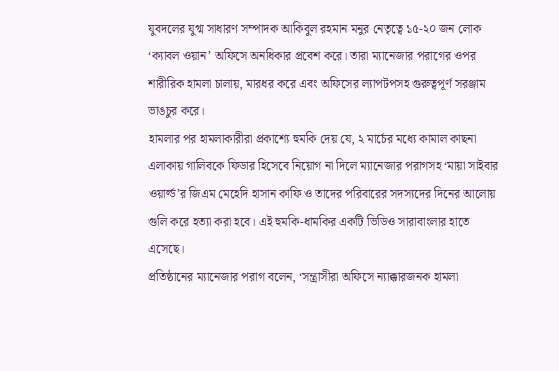যুবদলের যুগ্ম সাধারণ সম্পাদক আকিবুল রহমান মনুর নেতৃত্বে ১৫-২০ জন লোক ‘ক্যাবল ওয়ান’ অফিসে অনধিকার প্রবেশ করে। তারা ম্যানেজার পরাগের ওপর শারীরিক হামলা চালায়, মারধর করে এবং অফিসের ল্যাপটপসহ গুরুত্বপূর্ণ সরঞ্জাম ভাঙচুর করে।
হামলার পর হামলাকারীরা প্রকাশ্যে হুমকি দেয় যে, ২ মার্চের মধ্যে কামাল কাছনা এলাকায় গালিবকে ফিডার হিসেবে নিয়োগ না দিলে ম্যানেজার পরাগসহ ‘মায়া সাইবার ওয়ার্ল্ড’র জিএম মেহেদি হাসান কাফি ও তাদের পরিবারের সদস্যদের দিনের আলোয় গুলি করে হত্যা করা হবে। এই হুমকি-ধামকির একটি ভিডিও সারাবাংলার হাতে এসেছে।
প্রতিষ্ঠানের ম্যানেজার পরাগ বলেন, ‘সন্ত্রাসীরা অফিসে ন্যাক্কারজনক হামলা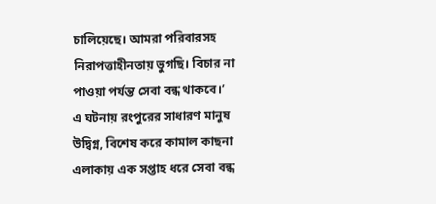চালিয়েছে। আমরা পরিবারসহ নিরাপত্তাহীনতায় ভুগছি। বিচার না পাওয়া পর্যন্ত সেবা বন্ধ থাকবে।’
এ ঘটনায় রংপুরের সাধারণ মানুষ উদ্বিগ্ন, বিশেষ করে কামাল কাছনা এলাকায় এক সপ্তাহ ধরে সেবা বন্ধ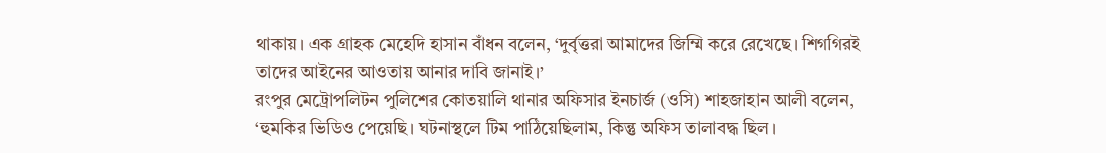থাকায়। এক গ্রাহক মেহেদি হাসান বাঁধন বলেন, ‘দুর্বৃত্তরা আমাদের জিম্মি করে রেখেছে। শিগগিরই তাদের আইনের আওতায় আনার দাবি জানাই।’
রংপুর মেট্রোপলিটন পুলিশের কোতয়ালি থানার অফিসার ইনচার্জ (ওসি) শাহজাহান আলী বলেন, ‘হুমকির ভিডিও পেয়েছি। ঘটনাস্থলে টিম পাঠিয়েছিলাম, কিন্তু অফিস তালাবদ্ধ ছিল।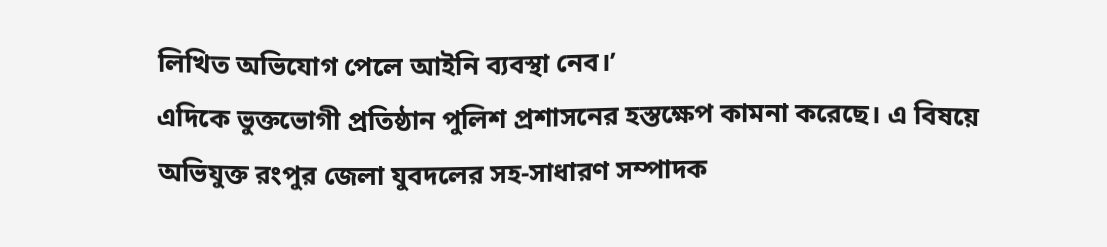লিখিত অভিযোগ পেলে আইনি ব্যবস্থা নেব।’
এদিকে ভুক্তভোগী প্রতিষ্ঠান পুলিশ প্রশাসনের হস্তক্ষেপ কামনা করেছে। এ বিষয়ে অভিযুক্ত রংপুর জেলা যুবদলের সহ-সাধারণ সম্পাদক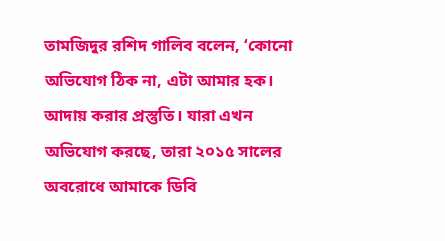তামজিদুর রশিদ গালিব বলেন, ‘কোনো অভিযোগ ঠিক না, এটা আমার হক। আদায় করার প্রস্তুতি। যারা এখন অভিযোগ করছে, তারা ২০১৫ সালের অবরোধে আমাকে ডিবি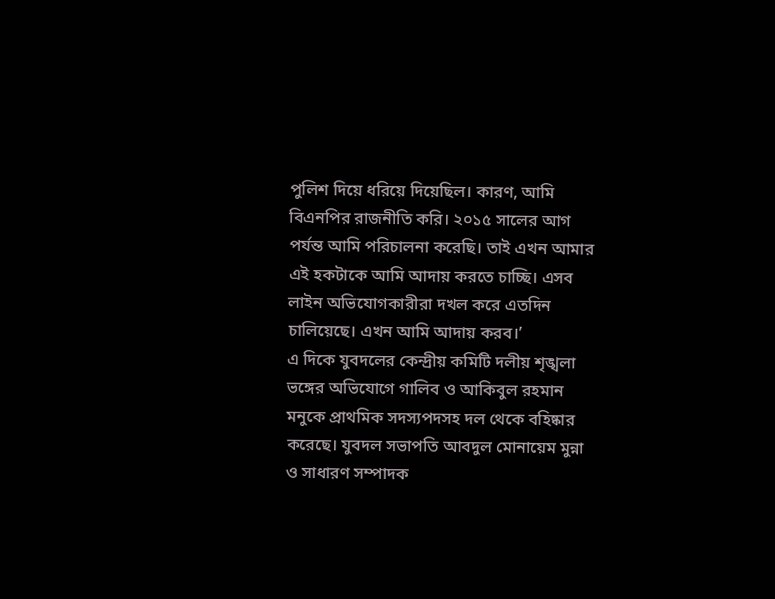পুলিশ দিয়ে ধরিয়ে দিয়েছিল। কারণ, আমি বিএনপির রাজনীতি করি। ২০১৫ সালের আগ পর্যন্ত আমি পরিচালনা করেছি। তাই এখন আমার এই হকটাকে আমি আদায় করতে চাচ্ছি। এসব লাইন অভিযোগকারীরা দখল করে এতদিন চালিয়েছে। এখন আমি আদায় করব।’
এ দিকে যুবদলের কেন্দ্রীয় কমিটি দলীয় শৃঙ্খলা ভঙ্গের অভিযোগে গালিব ও আকিবুল রহমান মনুকে প্রাথমিক সদস্যপদসহ দল থেকে বহিষ্কার করেছে। যুবদল সভাপতি আবদুল মোনায়েম মুন্না ও সাধারণ সম্পাদক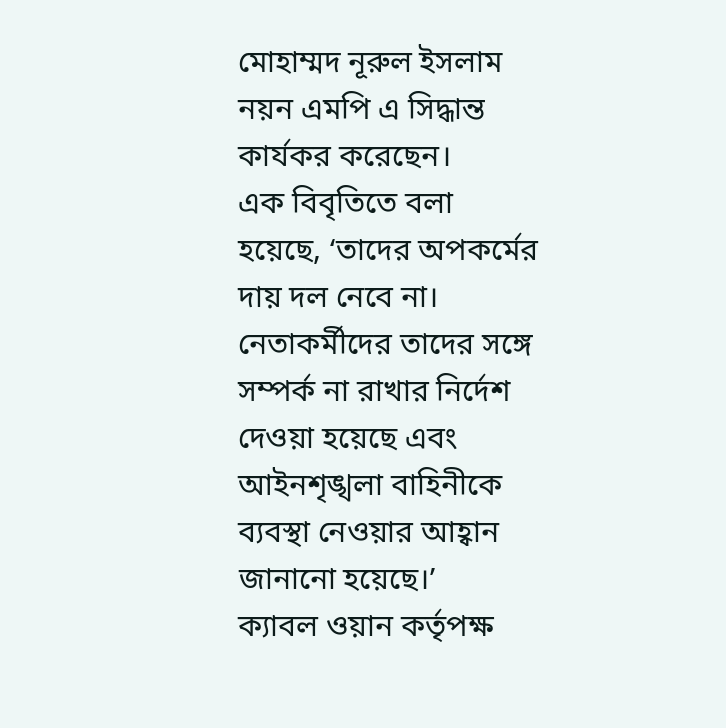মোহাম্মদ নূরুল ইসলাম নয়ন এমপি এ সিদ্ধান্ত কার্যকর করেছেন।
এক বিবৃতিতে বলা হয়েছে, ‘তাদের অপকর্মের দায় দল নেবে না। নেতাকর্মীদের তাদের সঙ্গে সম্পর্ক না রাখার নির্দেশ দেওয়া হয়েছে এবং আইনশৃঙ্খলা বাহিনীকে ব্যবস্থা নেওয়ার আহ্বান জানানো হয়েছে।’
ক্যাবল ওয়ান কর্তৃপক্ষ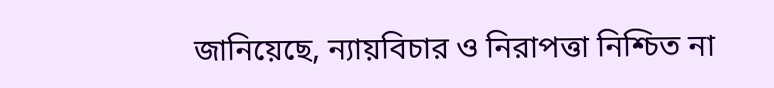জানিয়েছে, ন্যায়বিচার ও নিরাপত্তা নিশ্চিত না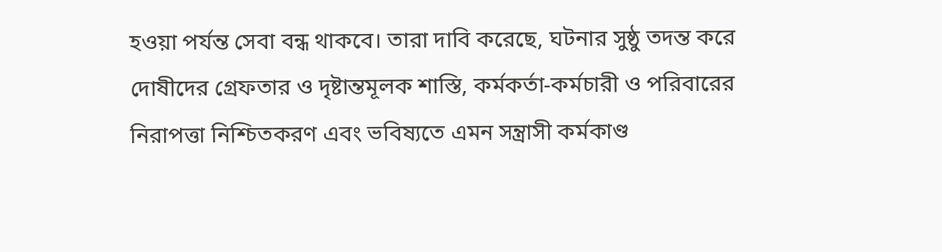হওয়া পর্যন্ত সেবা বন্ধ থাকবে। তারা দাবি করেছে, ঘটনার সুষ্ঠু তদন্ত করে দোষীদের গ্রেফতার ও দৃষ্টান্তমূলক শাস্তি, কর্মকর্তা-কর্মচারী ও পরিবারের নিরাপত্তা নিশ্চিতকরণ এবং ভবিষ্যতে এমন সন্ত্রাসী কর্মকাণ্ড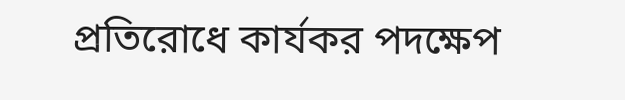প্রতিরোধে কার্যকর পদক্ষেপ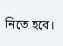নিতে হবে।